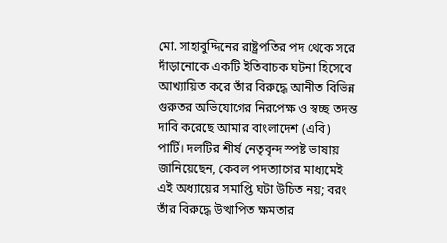মো. সাহাবুদ্দিনের রাষ্ট্রপতির পদ থেকে সরে দাঁড়ানোকে একটি ইতিবাচক ঘটনা হিসেবে আখ্যায়িত করে তাঁর বিরুদ্ধে আনীত বিভিন্ন গুরুতর অভিযোগের নিরপেক্ষ ও স্বচ্ছ তদন্ত দাবি করেছে আমার বাংলাদেশ (এবি) পার্টি। দলটির শীর্ষ নেতৃবৃন্দ স্পষ্ট ভাষায় জানিয়েছেন, কেবল পদত্যাগের মাধ্যমেই এই অধ্যায়ের সমাপ্তি ঘটা উচিত নয়; বরং তাঁর বিরুদ্ধে উত্থাপিত ক্ষমতার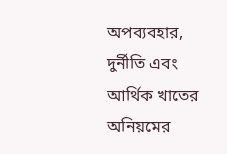অপব্যবহার, দুর্নীতি এবং আর্থিক খাতের অনিয়মের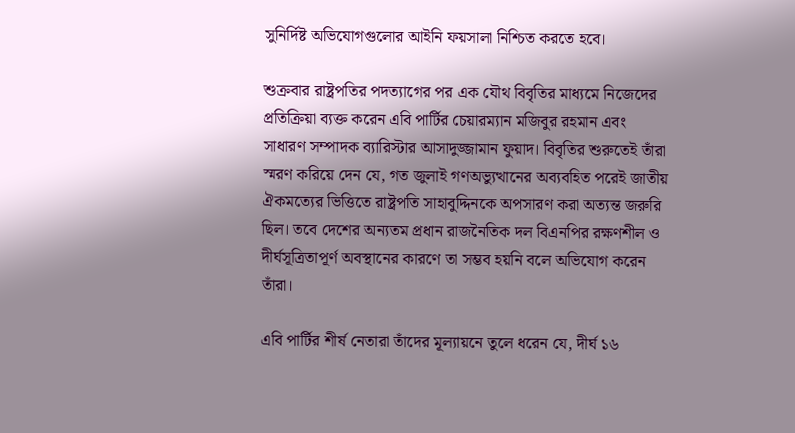সুনির্দিষ্ট অভিযোগগুলোর আইনি ফয়সালা নিশ্চিত করতে হবে।

শুক্রবার রাষ্ট্রপতির পদত্যাগের পর এক যৌথ বিবৃতির মাধ্যমে নিজেদের প্রতিক্রিয়া ব্যক্ত করেন এবি পার্টির চেয়ারম্যান মজিবুর রহমান এবং সাধারণ সম্পাদক ব্যারিস্টার আসাদুজ্জামান ফুয়াদ। বিবৃতির শুরুতেই তাঁরা স্মরণ করিয়ে দেন যে, গত জুলাই গণঅভ্যুত্থানের অব্যবহিত পরেই জাতীয় ঐকমত্যের ভিত্তিতে রাষ্ট্রপতি সাহাবুদ্দিনকে অপসারণ করা অত্যন্ত জরুরি ছিল। তবে দেশের অন্যতম প্রধান রাজনৈতিক দল বিএনপির রক্ষণশীল ও দীর্ঘসূত্রিতাপূর্ণ অবস্থানের কারণে তা সম্ভব হয়নি বলে অভিযোগ করেন তাঁরা।

এবি পার্টির শীর্ষ নেতারা তাঁদের মূল্যায়নে তুলে ধরেন যে, দীর্ঘ ১৬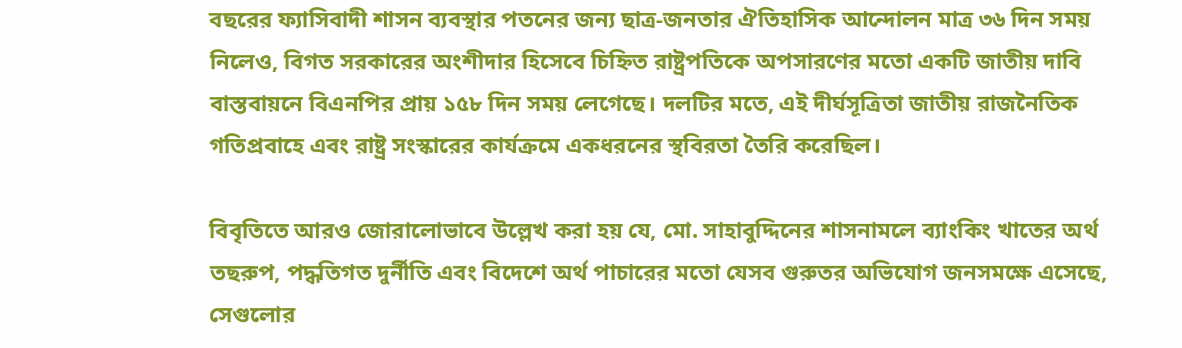বছরের ফ্যাসিবাদী শাসন ব্যবস্থার পতনের জন্য ছাত্র-জনতার ঐতিহাসিক আন্দোলন মাত্র ৩৬ দিন সময় নিলেও, বিগত সরকারের অংশীদার হিসেবে চিহ্নিত রাষ্ট্রপতিকে অপসারণের মতো একটি জাতীয় দাবি বাস্তবায়নে বিএনপির প্রায় ১৫৮ দিন সময় লেগেছে। দলটির মতে, এই দীর্ঘসূত্রিতা জাতীয় রাজনৈতিক গতিপ্রবাহে এবং রাষ্ট্র সংস্কারের কার্যক্রমে একধরনের স্থবিরতা তৈরি করেছিল।

বিবৃতিতে আরও জোরালোভাবে উল্লেখ করা হয় যে, মো. সাহাবুদ্দিনের শাসনামলে ব্যাংকিং খাতের অর্থ তছরুপ, পদ্ধতিগত দুর্নীতি এবং বিদেশে অর্থ পাচারের মতো যেসব গুরুতর অভিযোগ জনসমক্ষে এসেছে, সেগুলোর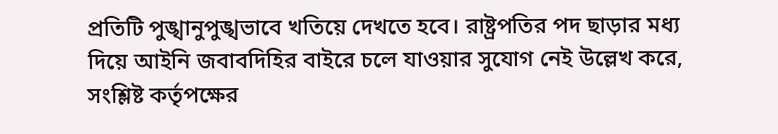প্রতিটি পুঙ্খানুপুঙ্খভাবে খতিয়ে দেখতে হবে। রাষ্ট্রপতির পদ ছাড়ার মধ্য দিয়ে আইনি জবাবদিহির বাইরে চলে যাওয়ার সুযোগ নেই উল্লেখ করে, সংশ্লিষ্ট কর্তৃপক্ষের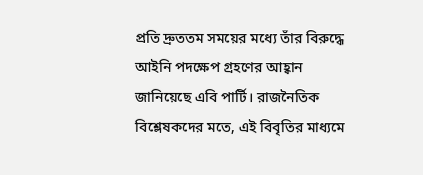প্রতি দ্রুততম সময়ের মধ্যে তাঁর বিরুদ্ধে আইনি পদক্ষেপ গ্রহণের আহ্বান জানিয়েছে এবি পার্টি। রাজনৈতিক বিশ্লেষকদের মতে, এই বিবৃতির মাধ্যমে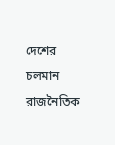দেশের চলমান রাজনৈতিক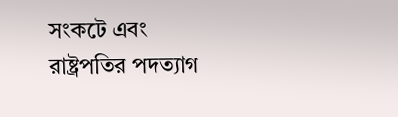সংকটে এবং রাষ্ট্রপতির পদত্যাগ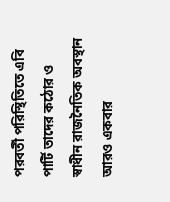পরবর্তী পরিস্থিতিতে এবি পার্টি তাদের কঠোর ও স্বাধীন রাজনৈতিক অবস্থান আরও একবার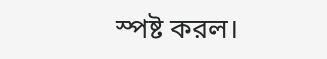স্পষ্ট করল।